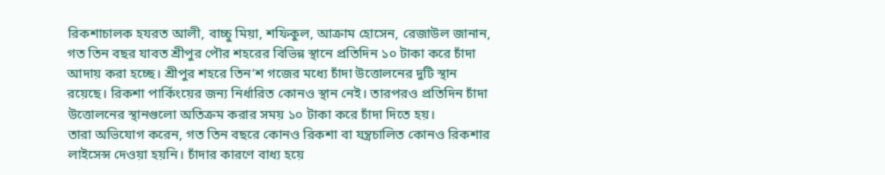রিকশাচালক হযরত আলী, বাচ্চু মিয়া, শফিকুল, আক্রাম হোসেন, রেজাউল জানান, গত তিন বছর যাবত শ্রীপুর পৌর শহরের বিভিন্ন স্থানে প্রতিদিন ১০ টাকা করে চাঁদা আদায় করা হচ্ছে। শ্রীপুর শহরে তিন’শ গজের মধ্যে চাঁদা উত্তোলনের দুটি স্থান রয়েছে। রিকশা পার্কিংয়ের জন্য নির্ধারিত কোনও স্থান নেই। তারপরও প্রতিদিন চাঁদা উত্তোলনের স্থানগুলো অতিক্রম করার সময় ১০ টাকা করে চাঁদা দিতে হয়।
তারা অভিযোগ করেন, গত তিন বছরে কোনও রিকশা বা যন্ত্রচালিত কোনও রিকশার লাইসেন্স দেওয়া হয়নি। চাঁদার কারণে বাধ্য হয়ে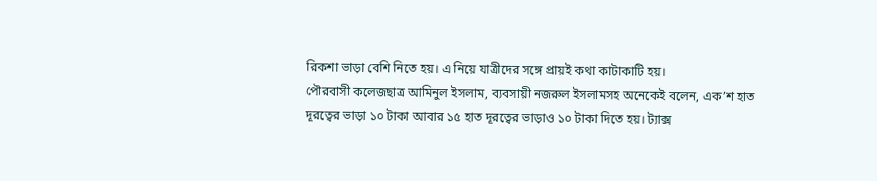রিকশা ভাড়া বেশি নিতে হয়। এ নিয়ে যাত্রীদের সঙ্গে প্রায়ই কথা কাটাকাটি হয়।
পৌরবাসী কলেজছাত্র আমিনুল ইসলাম, ব্যবসায়ী নজরুল ইসলামসহ অনেকেই বলেন, এক’শ হাত দূরত্বের ভাড়া ১০ টাকা আবার ১৫ হাত দূরত্বের ভাড়াও ১০ টাকা দিতে হয়। ট্যাক্স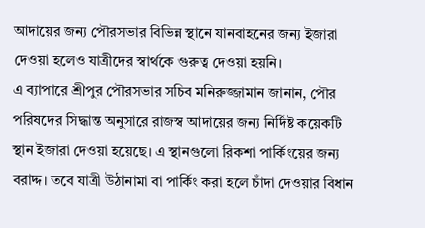আদায়ের জন্য পৌরসভার বিভিন্ন স্থানে যানবাহনের জন্য ইজারা দেওয়া হলেও যাত্রীদের স্বার্থকে গুরুত্ব দেওয়া হয়নি।
এ ব্যাপারে শ্রীপুর পৌরসভার সচিব মনিরুজ্জামান জানান, পৌর পরিষদের সিদ্ধান্ত অনুসারে রাজস্ব আদায়ের জন্য নির্দিষ্ট কয়েকটি স্থান ইজারা দেওয়া হয়েছে। এ স্থানগুলো রিকশা পার্কিংয়ের জন্য বরাদ্দ। তবে যাত্রী উঠানামা বা পার্কিং করা হলে চাঁদা দেওয়ার বিধান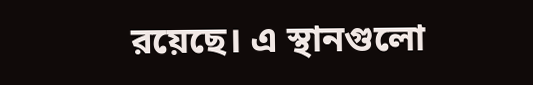রয়েছে। এ স্থানগুলো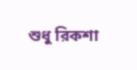শুধু রিকশা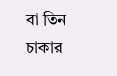বা তিন চাকার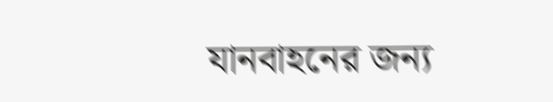যানবাহনের জন্য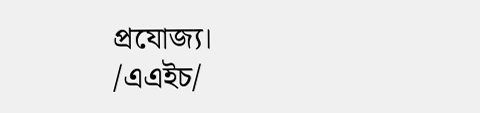প্রযোজ্য।
/এএইচ/